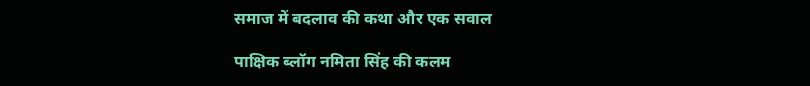समाज में बदलाव की कथा और एक सवाल

पाक्षिक ब्लॉग नमिता सिंह की कलम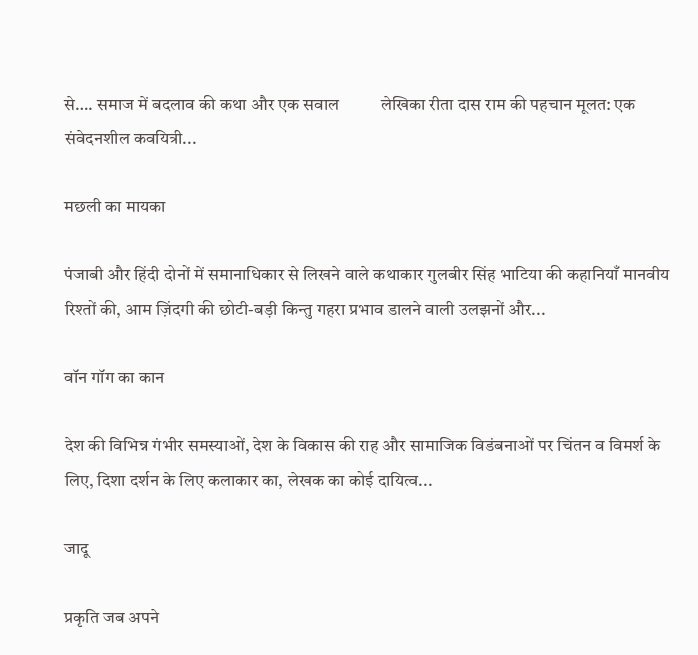से…. समाज में बदलाव की कथा और एक सवाल          लेखिका रीता दास राम की पहचान मूलत: एक संवेदनशील कवयित्री...

मछली का मायका

पंजाबी और हिंदी दोनों में समानाधिकार से लिखने वाले कथाकार गुलबीर सिंह भाटिया की कहानियाँ मानवीय रिश्तों की, आम ज़िंदगी की छोटी-बड़ी किन्तु गहरा प्रभाव डालने वाली उलझनों और...

वॉन गॉग का कान

देश की विभिन्न गंभीर समस्याओं, देश के विकास की राह और सामाजिक विडंबनाओं पर चिंतन व विमर्श के लिए, दिशा दर्शन के लिए कलाकार का, लेखक का कोई दायित्व...

जादू

प्रकृति जब अपने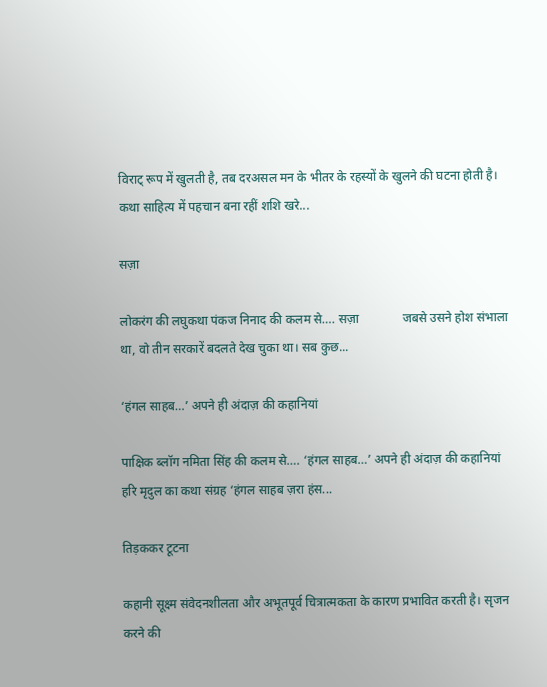विराट् रूप में खुलती है, तब दरअसल मन के भीतर के रहस्यों के खुलने की घटना होती है। कथा साहित्य में पहचान बना रहीं शशि खरे...

सज़ा

लोकरंग की लघुकथा पंकज निनाद की कलम से…. सज़ा              जबसे उसने होश संभाला था, वो तीन सरकारें बदलते देख चुका था। सब कुछ...

‘हंगल साहब…’ अपने ही अंदाज़ की कहानियां

पाक्षिक ब्लॉग नमिता सिंह की कलम से…. ‘हंगल साहब…’ अपने ही अंदाज़ की कहानियां             हरि मृदुल का कथा संग्रह ‘हंगल साहब ज़रा हंस...

तिड़ककर टूटना

कहानी सूक्ष्म संवेदनशीलता और अभूतपूर्व चित्रात्मकता के कारण प्रभावित करती है। सृजन करने की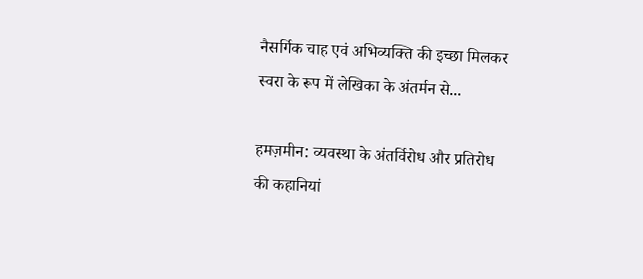नैसर्गिक चाह एवं अभिव्यक्ति की इच्छा मिलकर स्वरा के रूप में लेखिका के अंतर्मन से...

हमज़मीन: व्यवस्था के अंतर्विरोध और प्रतिरोध की कहानियां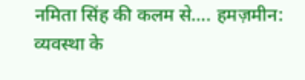नमिता सिंह की कलम से…. हमज़मीन: व्यवस्था के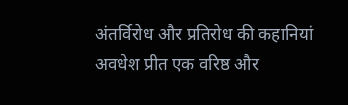अंतर्विरोध और प्रतिरोध की कहानियां               अवधेश प्रीत एक वरिष्ठ और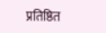प्रतिष्ठित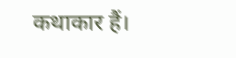कथाकार हैं।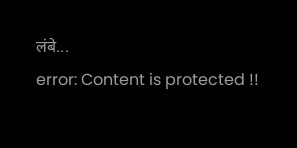लंबे...
error: Content is protected !!